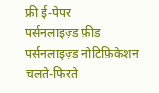फ्री ई-पेपर
पर्सनलाइज़्ड फ़ीड
पर्सनलाइज़्ड नोटिफ़िकेशन
चलते-फिरते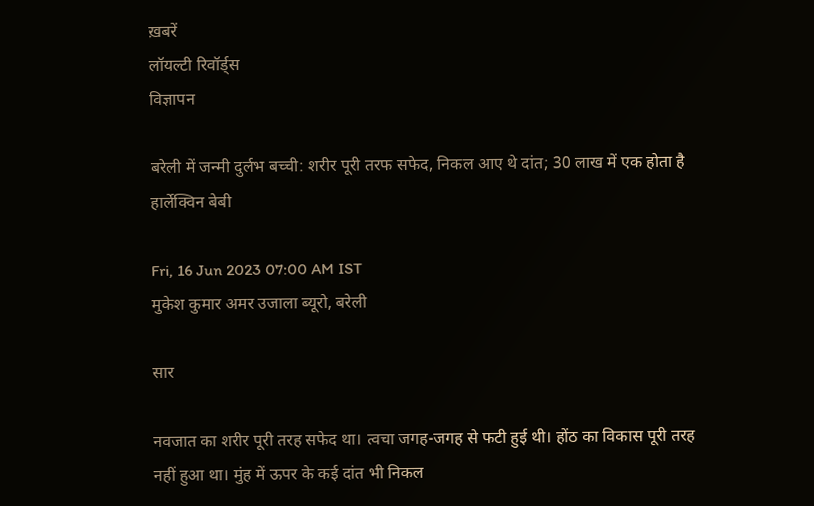ख़बरें
लॉयल्टी रिवॉर्ड्स
विज्ञापन

बरेली में जन्मी दुर्लभ बच्ची: शरीर पूरी तरफ सफेद, निकल आए थे दांत; 30 लाख में एक होता है हार्लेक्विन बेबी

Fri, 16 Jun 2023 07:00 AM IST
मुकेश कुमार अमर उजाला ब्यूरो, बरेली

सार

नवजात का शरीर पूरी तरह सफेद था। त्वचा जगह-जगह से फटी हुई थी। होंठ का विकास पूरी तरह नहीं हुआ था। मुंह में ऊपर के कई दांत भी निकल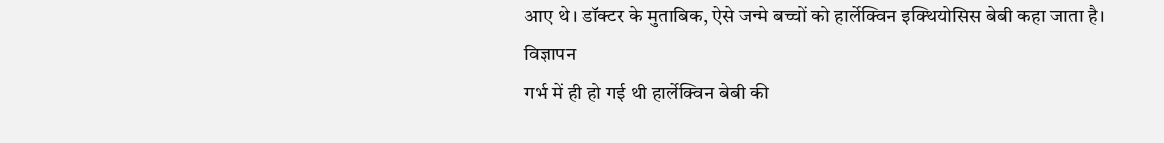आए थे। डॉक्टर के मुताबिक, ऐसे जन्मे बच्चों को हार्लेक्विन इक्थियोसिस बेबी कहा जाता है।
विज्ञापन
गर्भ में ही हो गई थी हार्लेक्विन बेबी की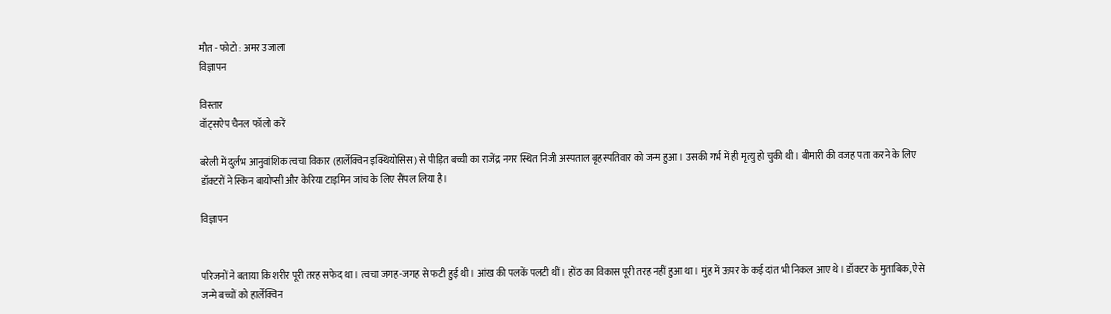मौत - फोटो : अमर उजाला
विज्ञापन

विस्तार
वॉट्सऐप चैनल फॉलो करें

बरेली में दुर्लभ आनुवांशिक त्वचा विकार (हार्लेक्विन इक्थियोसिस) से पीड़ित बच्ची का राजेंद्र नगर स्थित निजी अस्पताल बृहस्पतिवार को जन्म हुआ। उसकी गर्भ में ही मृत्यु हो चुकी थी। बीमारी की वजह पता करने के लिए डॉक्टरों ने स्किन बायोप्सी और केरिया टाइमिन जांच के लिए सैंपल लिया है।

विज्ञापन


परिजनों ने बताया कि शरीर पूरी तरह सफेद था। त्वचा जगह-जगह से फटी हुई थी। आंख की पलकें पलटी थीं। होंठ का विकास पूरी तरह नहीं हुआ था। मुंह में ऊपर के कई दांत भी निकल आए थे। डॉक्टर के मुताबिक, ऐसे जन्मे बच्चों को हार्लेक्विन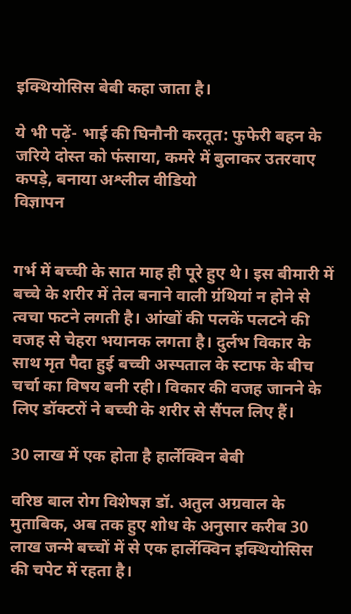इक्थियोसिस बेबी कहा जाता है।

ये भी पढ़ें- भाई की घिनौनी करतूत: फुफेरी बहन के जरिये दोस्त को फंसाया, कमरे में बुलाकर उतरवाए कपड़े, बनाया अश्लील वीडियो
विज्ञापन


गर्भ में बच्ची के सात माह ही पूरे हुए थे। इस बीमारी में बच्चे के शरीर में तेल बनाने वाली ग्रंथियां न होने से त्वचा फटने लगती है। आंखों की पलकें पलटने की वजह से चेहरा भयानक लगता है। दुर्लभ विकार के साथ मृत पैदा हुई बच्ची अस्पताल के स्टाफ के बीच चर्चा का विषय बनी रही। विकार की वजह जानने के लिए डॉक्टरों ने बच्ची के शरीर से सैंपल लिए हैं।

30 लाख में एक होता है हार्लेक्विन बेबी

वरिष्ठ बाल रोग विशेषज्ञ डॉ. अतुल अग्रवाल के मुताबिक, अब तक हुए शोध के अनुसार करीब 30 लाख जन्मे बच्चों में से एक हार्लेक्विन इक्थियोसिस की चपेट में रहता है।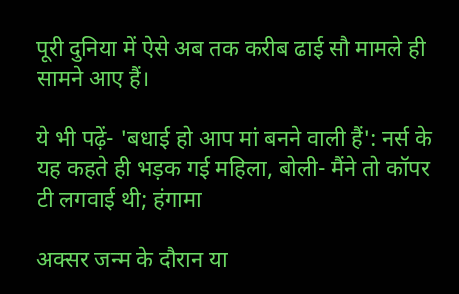पूरी दुनिया में ऐसे अब तक करीब ढाई सौ मामले ही सामने आए हैं।

ये भी पढ़ें- 'बधाई हो आप मां बनने वाली हैं': नर्स के यह कहते ही भड़क गई महिला, बोली- मैंने तो कॉपर टी लगवाई थी; हंगामा

अक्सर जन्म के दौरान या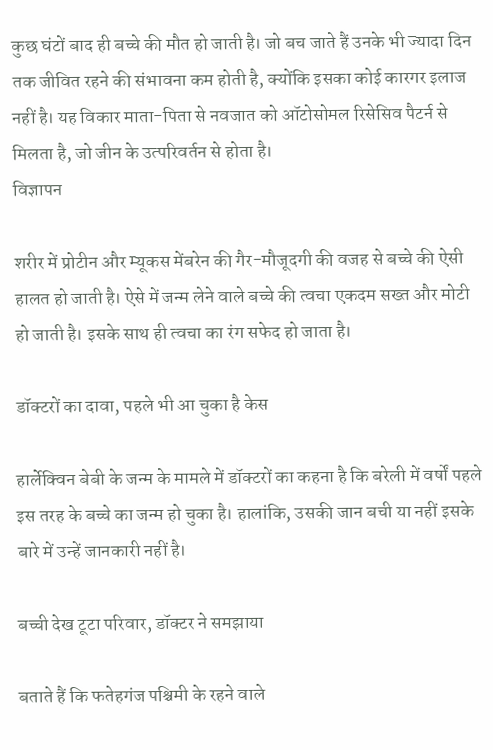कुछ घंटों बाद ही बच्चे की मौत हो जाती है। जो बच जाते हैं उनके भी ज्यादा दिन तक जीवित रहने की संभावना कम होती है, क्योंकि इसका कोई कारगर इलाज नहीं है। यह विकार माता-पिता से नवजात को ऑटोसोमल रिसेसिव पैटर्न से मिलता है, जो जीन के उत्परिवर्तन से होता है।
विज्ञापन

शरीर में प्रोटीन और म्यूकस मेंबरेन की गैर-मौजूदगी की वजह से बच्चे की ऐसी हालत हो जाती है। ऐसे में जन्म लेने वाले बच्चे की त्वचा एकदम सख्त और मोटी हो जाती है। इसके साथ ही त्वचा का रंग सफेद हो जाता है।

डॉक्टरों का दावा, पहले भी आ चुका है केस

हार्लेक्विन बेबी के जन्म के मामले में डॉक्टरों का कहना है कि बरेली में वर्षों पहले इस तरह के बच्चे का जन्म हो चुका है। हालांकि, उसकी जान बची या नहीं इसके बारे में उन्हें जानकारी नहीं है।

बच्ची देख टूटा परिवार, डॉक्टर ने समझाया

बताते हैं कि फतेहगंज पश्चिमी के रहने वाले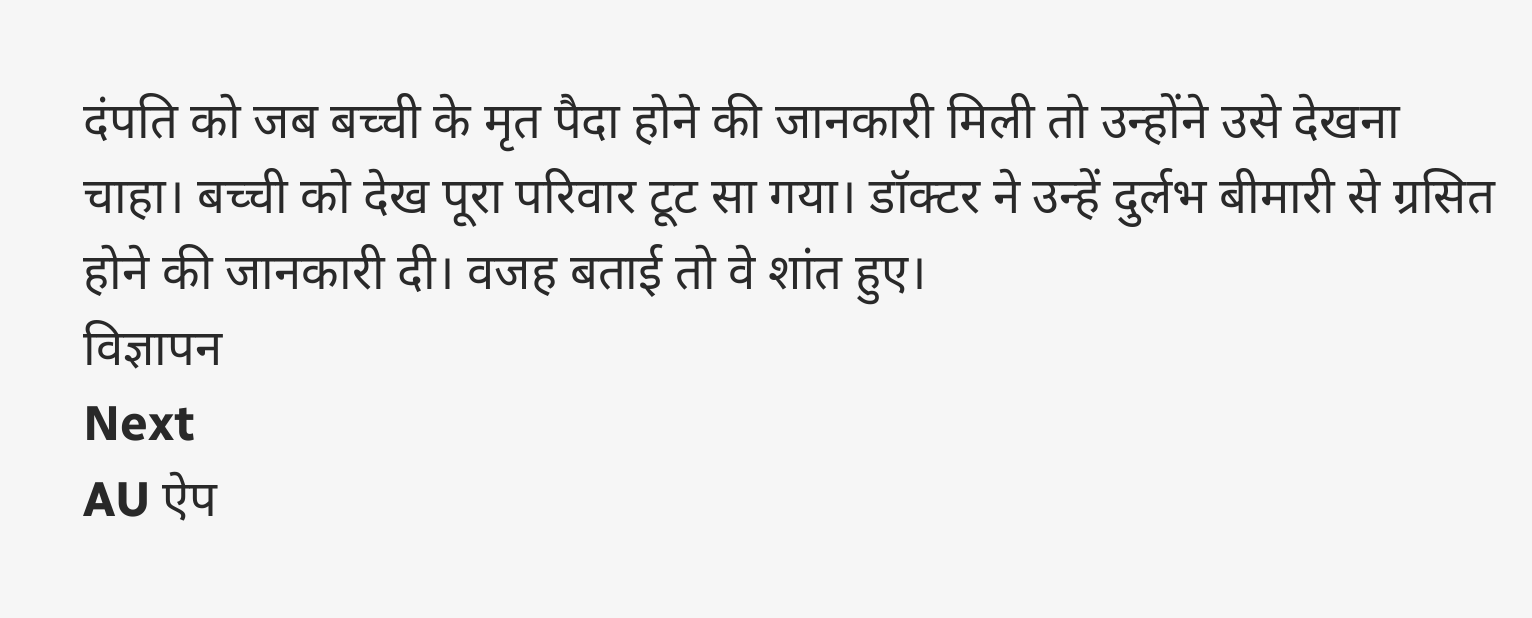दंपति को जब बच्ची के मृत पैदा होने की जानकारी मिली तो उन्होंने उसे देखना चाहा। बच्ची को देख पूरा परिवार टूट सा गया। डॉक्टर ने उन्हें दुर्लभ बीमारी से ग्रसित होने की जानकारी दी। वजह बताई तो वे शांत हुए।
विज्ञापन
Next
AU ऐप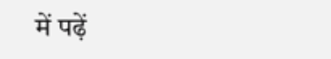में पढ़ें